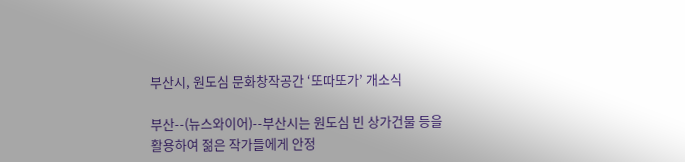부산시, 원도심 문화창작공간 ‘또따또가’ 개소식

부산--(뉴스와이어)--부산시는 원도심 빈 상가건물 등을 활용하여 젊은 작가들에게 안정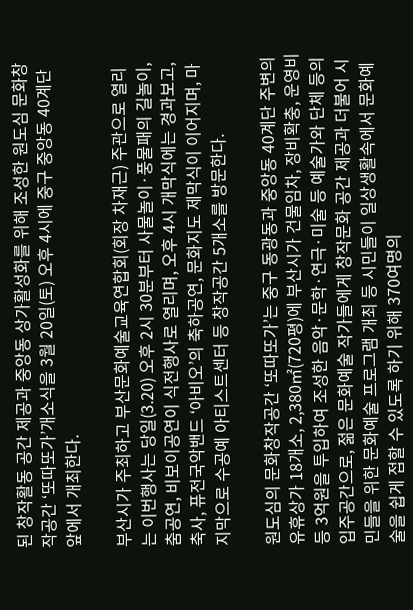된 창작활동 공간 제공과 중앙동 상가활성화를 위해 조성한 원도심 문화창작공간 ‘또따또가’개소식을 3월 20일(토) 오후 4시에 중구 중앙동 40계단 앞에서 개최한다.

부산시가 주최하고 부산문화예술교육연합회(회장 차재근) 주관으로 열리는 이번행사는 당일(3.20) 오후 2시 30분부터 사물놀이·풍물패의 길놀이, 춤공연, 비보이공연이 식전행사로 열리며, 오후 4시 개막식에는 경과보고, 축사, 퓨전국악밴드 ‘아비오’의 축하공연, 문화지도 제막식이 이어지며, 마지막으로 수공예 아티스트센터 등 창작공간 5개소를 방문한다.

원도심의 문화창작공간 ‘또따또가’는 중구 동광동과 중앙동 40계단 주변의 유휴상가 18개소, 2,380㎡(720평)에 부산시가 건물임차, 장비확충, 운영비 등 3억원을 투입하여 조성한 음악·문학·연극·미술 등 예술가와 단체 등의 입주공간으로, 젊은 문화예술 작가들에게 창작문화 공간 제공과 더불어 시민들을 위한 문화예술 프로그램 개최 등 시민들이 일상생활속에서 문화예술을 쉽게 접할 수 있도록 하기 위해 370여명의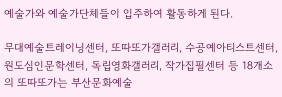예술가와 예술가단체들이 입주하여 활동하게 된다.

무대예술트레이닝센터, 또따또가갤러리, 수공예아티스트센터, 원도심인문학센터, 독립영화갤러리, 작가집필센터 등 18개소의 또따또가는 부산문화예술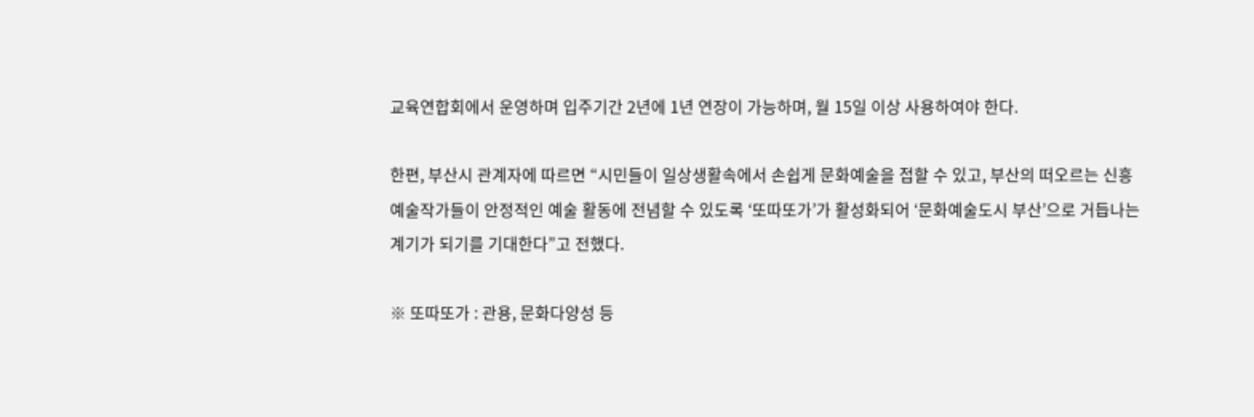교육연합회에서 운영하며 입주기간 2년에 1년 연장이 가능하며, 월 15일 이상 사용하여야 한다.

한편, 부산시 관계자에 따르면 “시민들이 일상생활속에서 손쉽게 문화예술을 접할 수 있고, 부산의 떠오르는 신흥 예술작가들이 안정적인 예술 활동에 전념할 수 있도록 ‘또따또가’가 활성화되어 ‘문화예술도시 부산’으로 거듭나는 계기가 되기를 기대한다”고 전했다.

※ 또따또가 : 관용, 문화다양성 등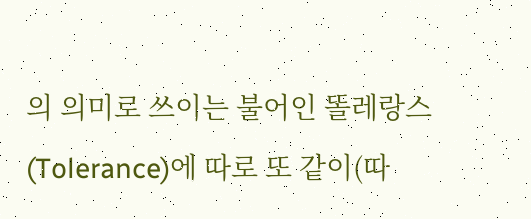의 의미로 쓰이는 불어인 똘레랑스(Tolerance)에 따로 또 같이(따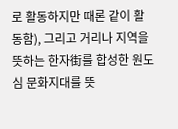로 활동하지만 때론 같이 활동함), 그리고 거리나 지역을 뜻하는 한자街를 합성한 원도심 문화지대를 뜻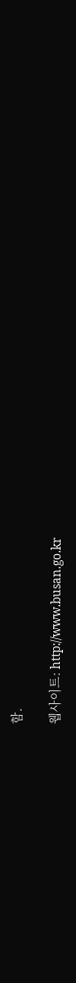함.

웹사이트: http://www.busan.go.kr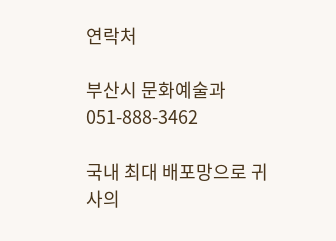연락처

부산시 문화예술과
051-888-3462

국내 최대 배포망으로 귀사의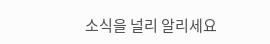소식을 널리 알리세요